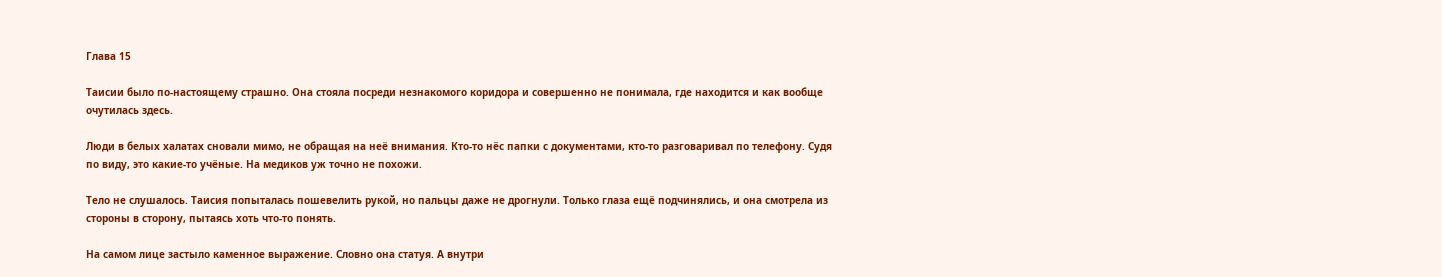Глава 15

Таисии было по-настоящему страшно. Она стояла посреди незнакомого коридора и совершенно не понимала, где находится и как вообще очутилась здесь.

Люди в белых халатах сновали мимо, не обращая на неё внимания. Кто-то нёс папки с документами, кто-то разговаривал по телефону. Судя по виду, это какие-то учёные. На медиков уж точно не похожи.

Тело не слушалось. Таисия попыталась пошевелить рукой, но пальцы даже не дрогнули. Только глаза ещё подчинялись, и она смотрела из стороны в сторону, пытаясь хоть что-то понять.

На самом лице застыло каменное выражение. Словно она статуя. А внутри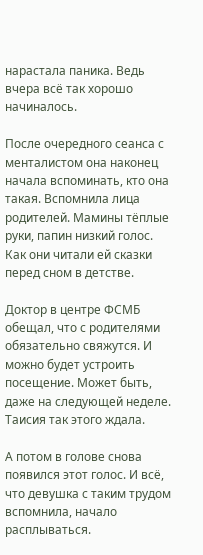нарастала паника. Ведь вчера всё так хорошо начиналось.

После очередного сеанса с менталистом она наконец начала вспоминать, кто она такая. Вспомнила лица родителей. Мамины тёплые руки, папин низкий голос. Как они читали ей сказки перед сном в детстве.

Доктор в центре ФСМБ обещал, что с родителями обязательно свяжутся. И можно будет устроить посещение. Может быть, даже на следующей неделе. Таисия так этого ждала.

А потом в голове снова появился этот голос. И всё, что девушка с таким трудом вспомнила, начало расплываться.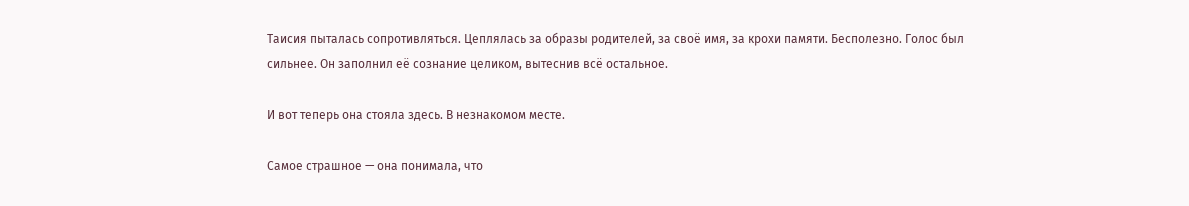Таисия пыталась сопротивляться. Цеплялась за образы родителей, за своё имя, за крохи памяти. Бесполезно. Голос был сильнее. Он заполнил её сознание целиком, вытеснив всё остальное.

И вот теперь она стояла здесь. В незнакомом месте.

Самое страшное — она понимала, что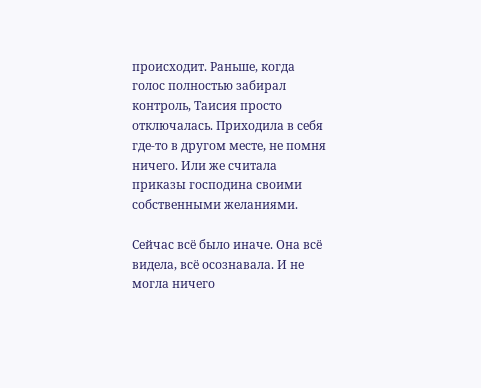происходит. Раньше, когда голос полностью забирал контроль, Таисия просто отключалась. Приходила в себя где-то в другом месте, не помня ничего. Или же считала приказы господина своими собственными желаниями.

Сейчас всё было иначе. Она всё видела, всё осознавала. И не могла ничего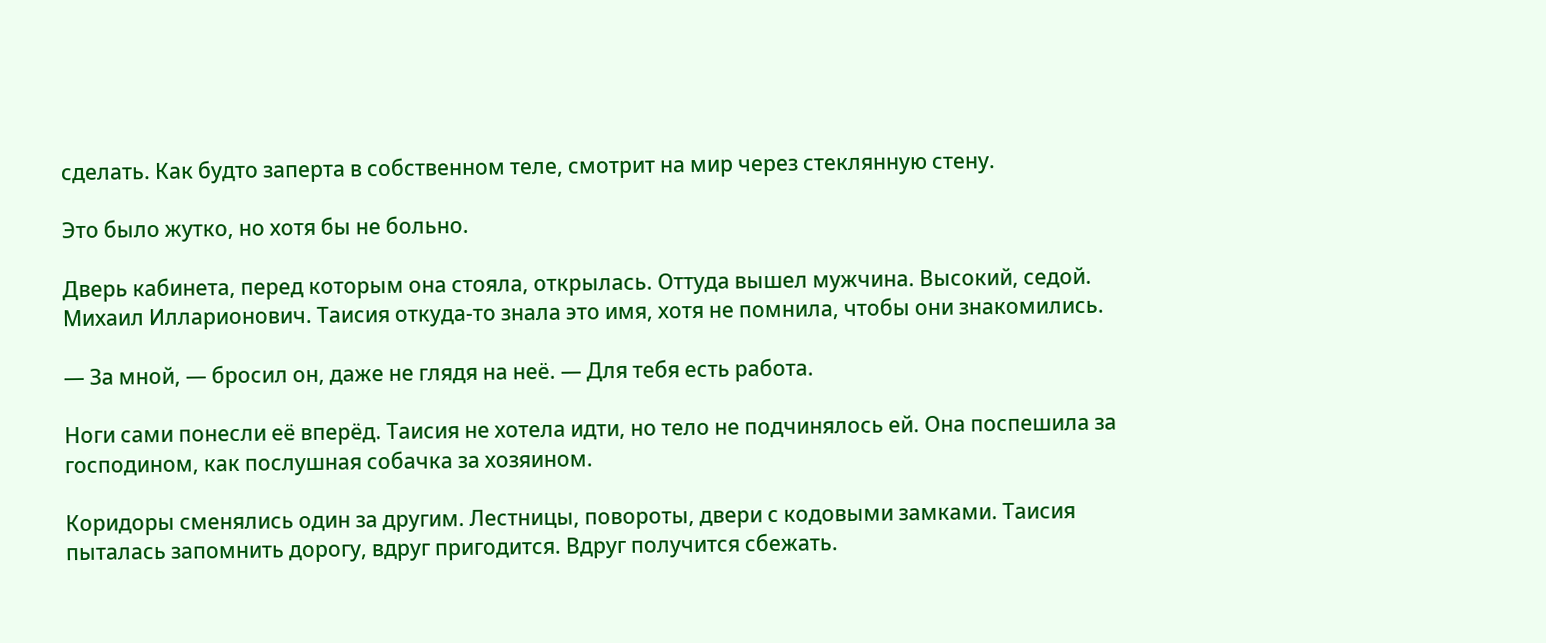сделать. Как будто заперта в собственном теле, смотрит на мир через стеклянную стену.

Это было жутко, но хотя бы не больно.

Дверь кабинета, перед которым она стояла, открылась. Оттуда вышел мужчина. Высокий, седой. Михаил Илларионович. Таисия откуда-то знала это имя, хотя не помнила, чтобы они знакомились.

— За мной, — бросил он, даже не глядя на неё. — Для тебя есть работа.

Ноги сами понесли её вперёд. Таисия не хотела идти, но тело не подчинялось ей. Она поспешила за господином, как послушная собачка за хозяином.

Коридоры сменялись один за другим. Лестницы, повороты, двери с кодовыми замками. Таисия пыталась запомнить дорогу, вдруг пригодится. Вдруг получится сбежать.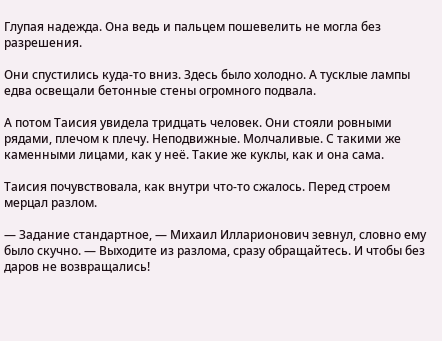Глупая надежда. Она ведь и пальцем пошевелить не могла без разрешения.

Они спустились куда-то вниз. Здесь было холодно. А тусклые лампы едва освещали бетонные стены огромного подвала.

А потом Таисия увидела тридцать человек. Они стояли ровными рядами, плечом к плечу. Неподвижные. Молчаливые. С такими же каменными лицами, как у неё. Такие же куклы, как и она сама.

Таисия почувствовала, как внутри что-то сжалось. Перед строем мерцал разлом.

— Задание стандартное, — Михаил Илларионович зевнул, словно ему было скучно. — Выходите из разлома, сразу обращайтесь. И чтобы без даров не возвращались!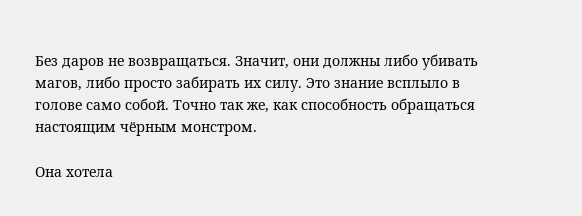Без даров не возвращаться. Значит, они должны либо убивать магов, либо просто забирать их силу. Это знание всплыло в голове само собой. Точно так же, как способность обращаться настоящим чёрным монстром.

Она хотела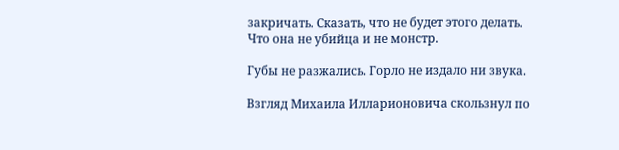закричать. Сказать, что не будет этого делать. Что она не убийца и не монстр.

Губы не разжались. Горло не издало ни звука.

Взгляд Михаила Илларионовича скользнул по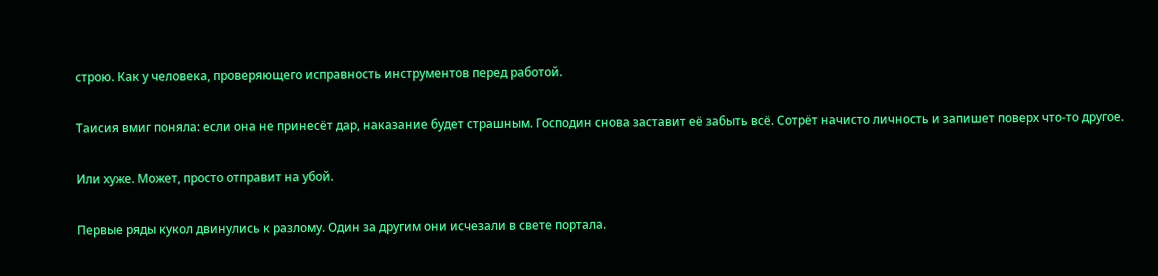строю. Как у человека, проверяющего исправность инструментов перед работой.

Таисия вмиг поняла: если она не принесёт дар, наказание будет страшным. Господин снова заставит её забыть всё. Сотрёт начисто личность и запишет поверх что-то другое.

Или хуже. Может, просто отправит на убой.

Первые ряды кукол двинулись к разлому. Один за другим они исчезали в свете портала.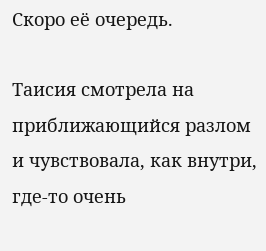Скоро её очередь.

Таисия смотрела на приближающийся разлом и чувствовала, как внутри, где-то очень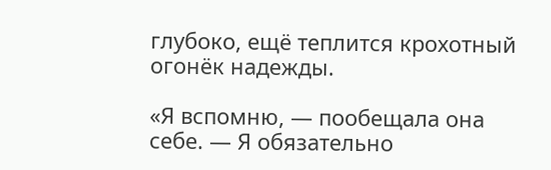глубоко, ещё теплится крохотный огонёк надежды.

«Я вспомню, — пообещала она себе. — Я обязательно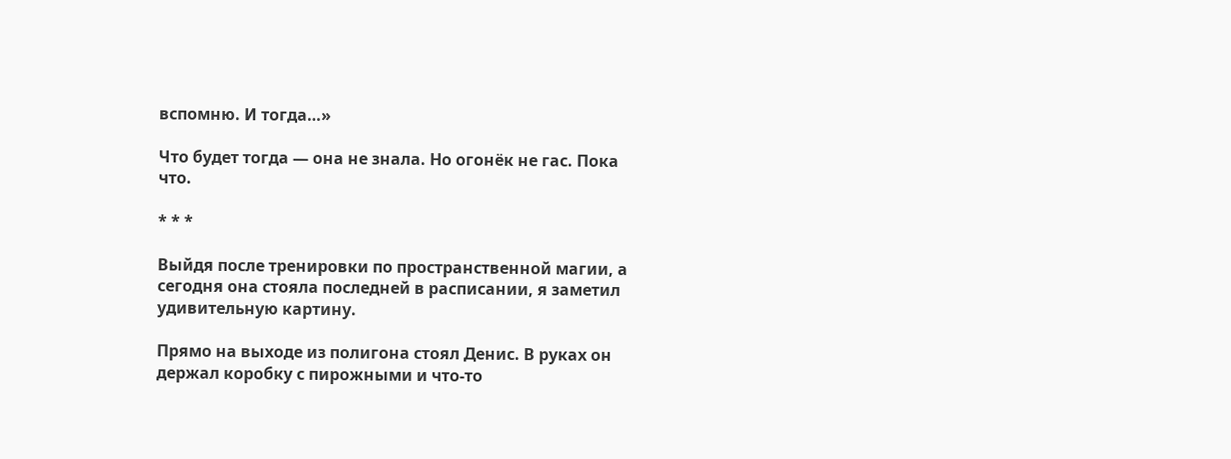вспомню. И тогда…»

Что будет тогда — она не знала. Но огонёк не гас. Пока что.

* * *

Выйдя после тренировки по пространственной магии, а сегодня она стояла последней в расписании, я заметил удивительную картину.

Прямо на выходе из полигона стоял Денис. В руках он держал коробку с пирожными и что-то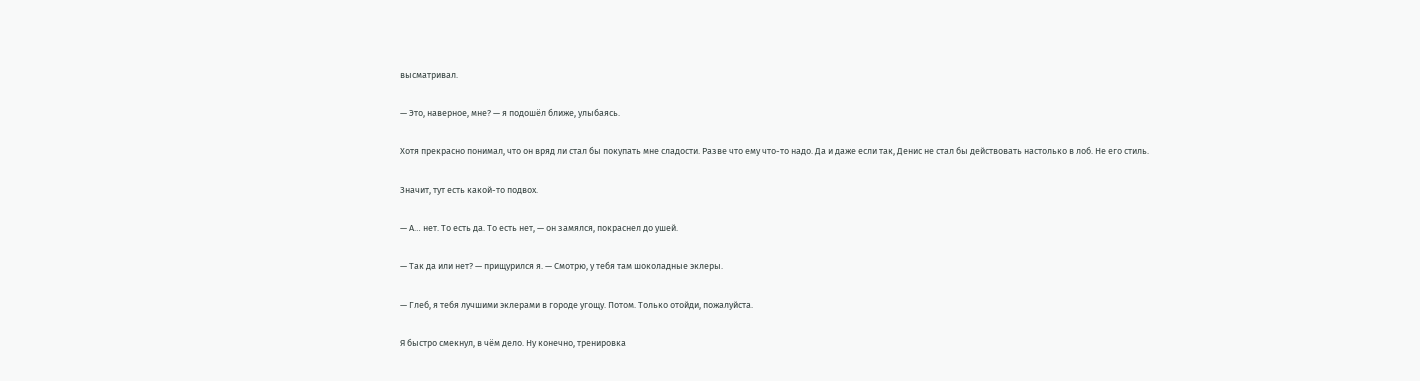высматривал.

— Это, наверное, мне? — я подошёл ближе, улыбаясь.

Хотя прекрасно понимал, что он вряд ли стал бы покупать мне сладости. Разве что ему что-то надо. Да и даже если так, Денис не стал бы действовать настолько в лоб. Не его стиль.

Значит, тут есть какой-то подвох.

— А… нет. То есть да. То есть нет, — он замялся, покраснел до ушей.

— Так да или нет? — прищурился я. — Смотрю, у тебя там шоколадные эклеры.

— Глеб, я тебя лучшими эклерами в городе угощу. Потом. Только отойди, пожалуйста.

Я быстро смекнул, в чём дело. Ну конечно, тренировка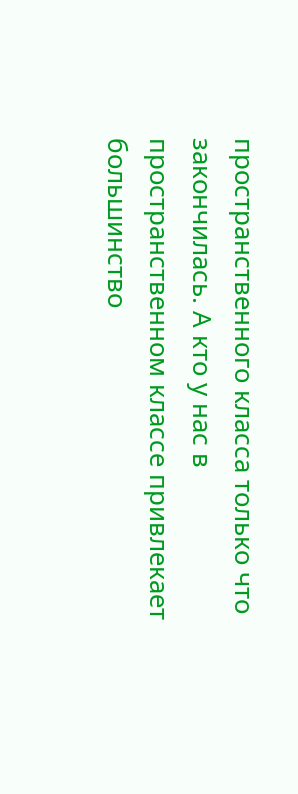пространственного класса только что закончилась. А кто у нас в пространственном классе привлекает большинство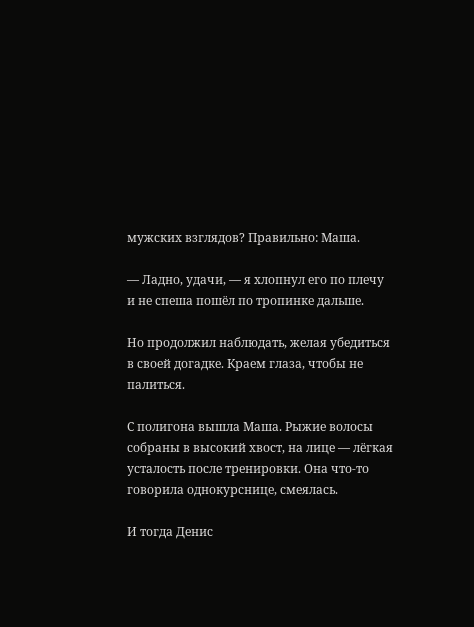мужских взглядов? Правильно: Маша.

— Ладно, удачи, — я хлопнул его по плечу и не спеша пошёл по тропинке дальше.

Но продолжил наблюдать, желая убедиться в своей догадке. Краем глаза, чтобы не палиться.

С полигона вышла Маша. Рыжие волосы собраны в высокий хвост, на лице — лёгкая усталость после тренировки. Она что-то говорила однокурснице, смеялась.

И тогда Денис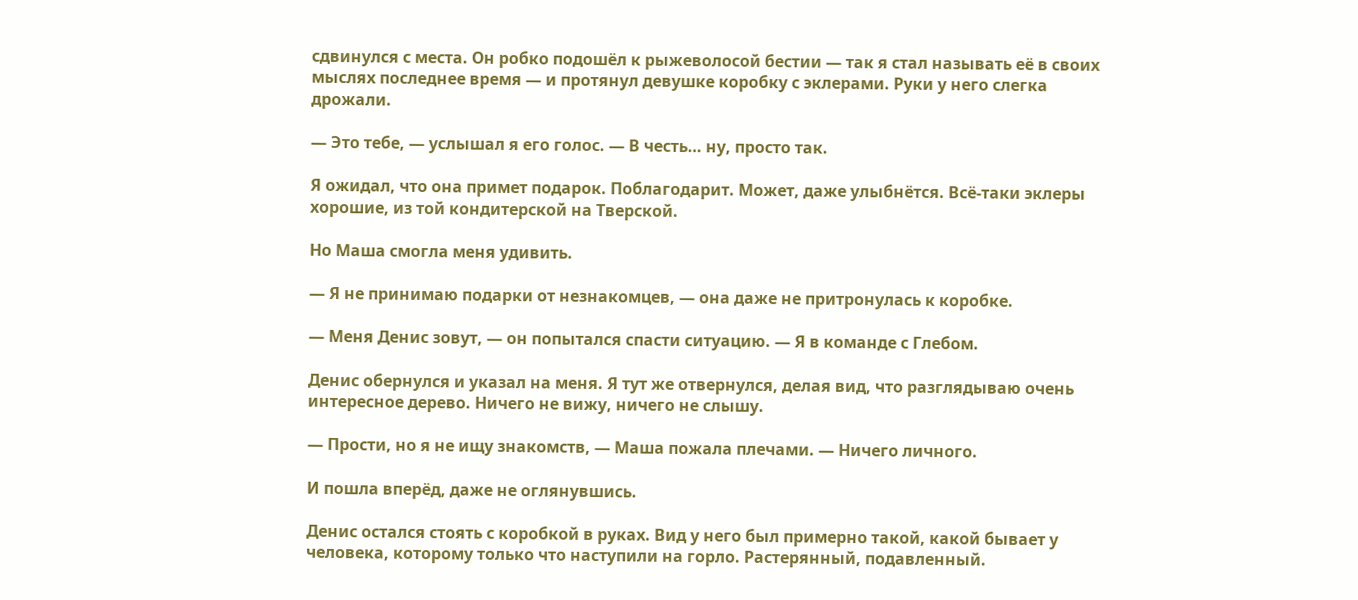сдвинулся с места. Он робко подошёл к рыжеволосой бестии — так я стал называть её в своих мыслях последнее время — и протянул девушке коробку с эклерами. Руки у него слегка дрожали.

— Это тебе, — услышал я его голос. — В честь… ну, просто так.

Я ожидал, что она примет подарок. Поблагодарит. Может, даже улыбнётся. Всё-таки эклеры хорошие, из той кондитерской на Тверской.

Но Маша смогла меня удивить.

— Я не принимаю подарки от незнакомцев, — она даже не притронулась к коробке.

— Меня Денис зовут, — он попытался спасти ситуацию. — Я в команде с Глебом.

Денис обернулся и указал на меня. Я тут же отвернулся, делая вид, что разглядываю очень интересное дерево. Ничего не вижу, ничего не слышу.

— Прости, но я не ищу знакомств, — Маша пожала плечами. — Ничего личного.

И пошла вперёд, даже не оглянувшись.

Денис остался стоять с коробкой в руках. Вид у него был примерно такой, какой бывает у человека, которому только что наступили на горло. Растерянный, подавленный.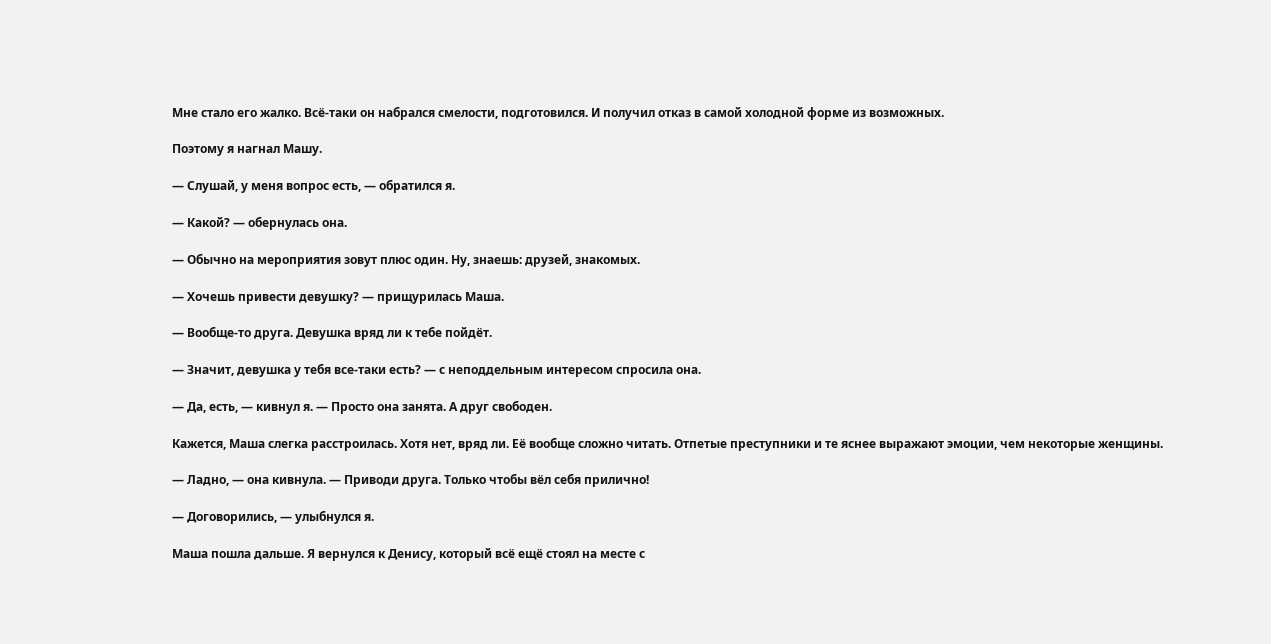Мне стало его жалко. Всё-таки он набрался смелости, подготовился. И получил отказ в самой холодной форме из возможных.

Поэтому я нагнал Машу.

— Слушай, у меня вопрос есть, — обратился я.

— Какой? — обернулась она.

— Обычно на мероприятия зовут плюс один. Ну, знаешь: друзей, знакомых.

— Хочешь привести девушку? — прищурилась Маша.

— Вообще-то друга. Девушка вряд ли к тебе пойдёт.

— Значит, девушка у тебя все-таки есть? — с неподдельным интересом спросила она.

— Да, есть, — кивнул я. — Просто она занята. А друг свободен.

Кажется, Маша слегка расстроилась. Хотя нет, вряд ли. Её вообще сложно читать. Отпетые преступники и те яснее выражают эмоции, чем некоторые женщины.

— Ладно, — она кивнула. — Приводи друга. Только чтобы вёл себя прилично!

— Договорились, — улыбнулся я.

Маша пошла дальше. Я вернулся к Денису, который всё ещё стоял на месте с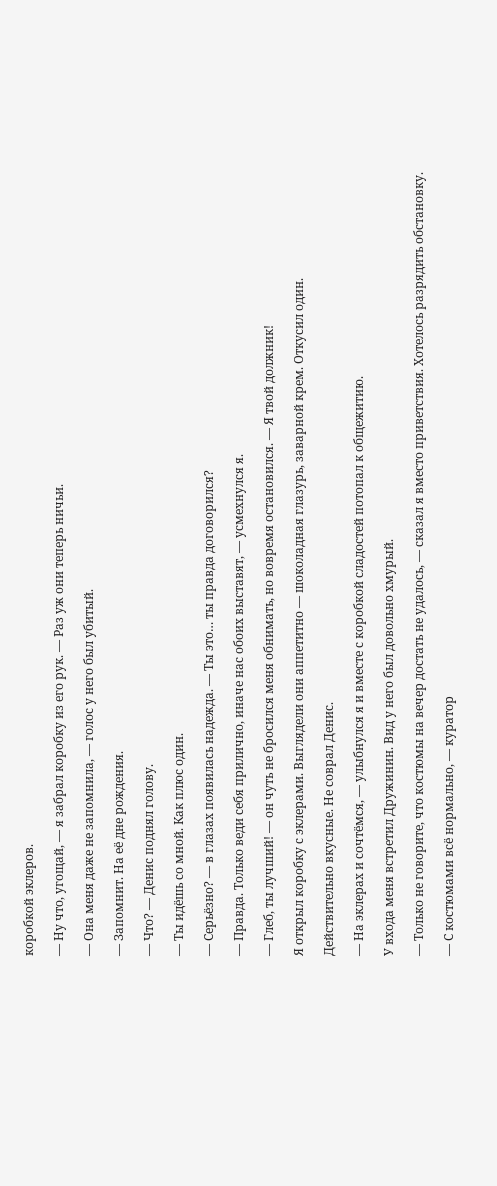коробкой эклеров.

— Ну что, угощай, — я забрал коробку из его рук. — Раз уж они теперь ничьи.

— Она меня даже не запомнила, — голос у него был убитый.

— Запомнит. На её дне рождения.

— Что? — Денис поднял голову.

— Ты идёшь со мной. Как плюс один.

— Серьёзно? — в глазах появилась надежда. — Ты это… ты правда договорился?

— Правда. Только веди себя прилично, иначе нас обоих выставят, — усмехнулся я.

— Глеб, ты лучший! — он чуть не бросился меня обнимать, но вовремя остановился. — Я твой должник!

Я открыл коробку с эклерами. Выглядели они аппетитно — шоколадная глазурь, заварной крем. Откусил один.

Действительно вкусные. Не соврал Денис.

— На эклерах и сочтёмся, — улыбнулся я и вместе с коробкой сладостей потопал к общежитию.

У входа меня встретил Дружинин. Вид у него был довольно хмурый.

— Только не говорите, что костюмы на вечер достать не удалось, — сказал я вместо приветствия. Хотелось разрядить обстановку.

— С костюмами всё нормально, — куратор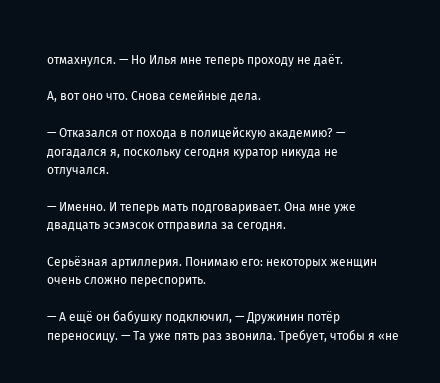отмахнулся. — Но Илья мне теперь проходу не даёт.

А, вот оно что. Снова семейные дела.

— Отказался от похода в полицейскую академию? — догадался я, поскольку сегодня куратор никуда не отлучался.

— Именно. И теперь мать подговаривает. Она мне уже двадцать эсэмэсок отправила за сегодня.

Серьёзная артиллерия. Понимаю его: некоторых женщин очень сложно переспорить.

— А ещё он бабушку подключил, — Дружинин потёр переносицу. — Та уже пять раз звонила. Требует, чтобы я «не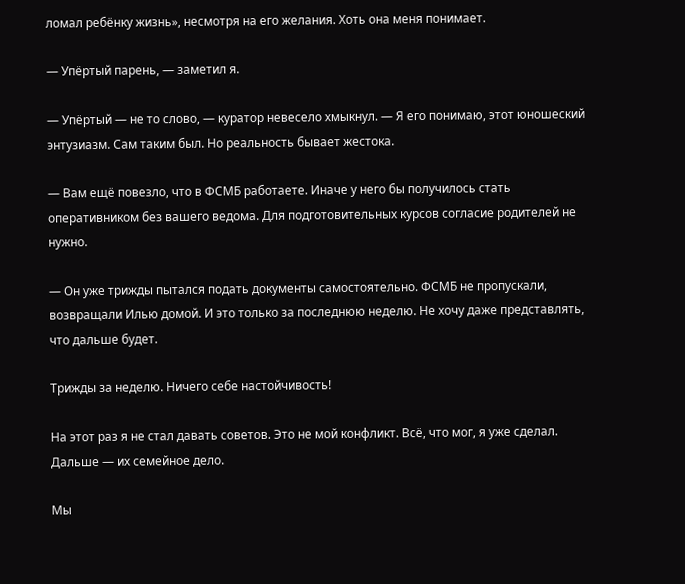ломал ребёнку жизнь», несмотря на его желания. Хоть она меня понимает.

— Упёртый парень, — заметил я.

— Упёртый — не то слово, — куратор невесело хмыкнул. — Я его понимаю, этот юношеский энтузиазм. Сам таким был. Но реальность бывает жестока.

— Вам ещё повезло, что в ФСМБ работаете. Иначе у него бы получилось стать оперативником без вашего ведома. Для подготовительных курсов согласие родителей не нужно.

— Он уже трижды пытался подать документы самостоятельно. ФСМБ не пропускали, возвращали Илью домой. И это только за последнюю неделю. Не хочу даже представлять, что дальше будет.

Трижды за неделю. Ничего себе настойчивость!

На этот раз я не стал давать советов. Это не мой конфликт. Всё, что мог, я уже сделал. Дальше — их семейное дело.

Мы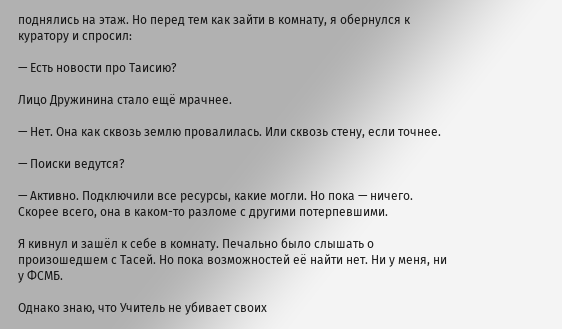поднялись на этаж. Но перед тем как зайти в комнату, я обернулся к куратору и спросил:

— Есть новости про Таисию?

Лицо Дружинина стало ещё мрачнее.

— Нет. Она как сквозь землю провалилась. Или сквозь стену, если точнее.

— Поиски ведутся?

— Активно. Подключили все ресурсы, какие могли. Но пока — ничего. Скорее всего, она в каком-то разломе с другими потерпевшими.

Я кивнул и зашёл к себе в комнату. Печально было слышать о произошедшем с Тасей. Но пока возможностей её найти нет. Ни у меня, ни у ФСМБ.

Однако знаю, что Учитель не убивает своих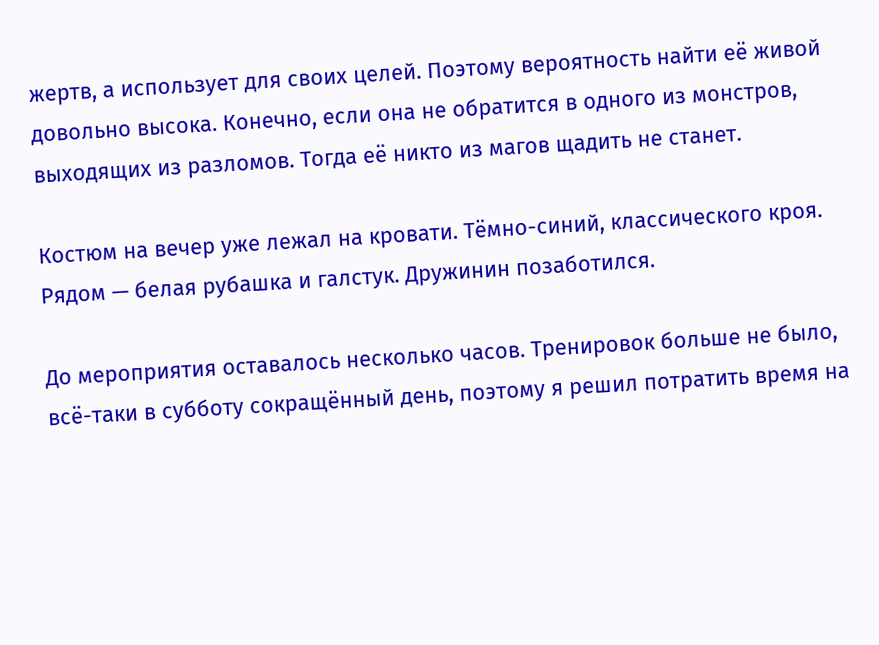жертв, а использует для своих целей. Поэтому вероятность найти её живой довольно высока. Конечно, если она не обратится в одного из монстров, выходящих из разломов. Тогда её никто из магов щадить не станет.

Костюм на вечер уже лежал на кровати. Тёмно-синий, классического кроя. Рядом — белая рубашка и галстук. Дружинин позаботился.

До мероприятия оставалось несколько часов. Тренировок больше не было, всё-таки в субботу сокращённый день, поэтому я решил потратить время на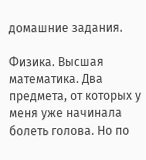домашние задания.

Физика. Высшая математика. Два предмета, от которых у меня уже начинала болеть голова. Но по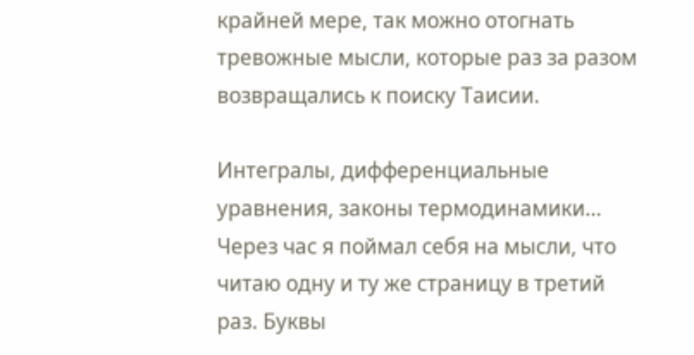крайней мере, так можно отогнать тревожные мысли, которые раз за разом возвращались к поиску Таисии.

Интегралы, дифференциальные уравнения, законы термодинамики… Через час я поймал себя на мысли, что читаю одну и ту же страницу в третий раз. Буквы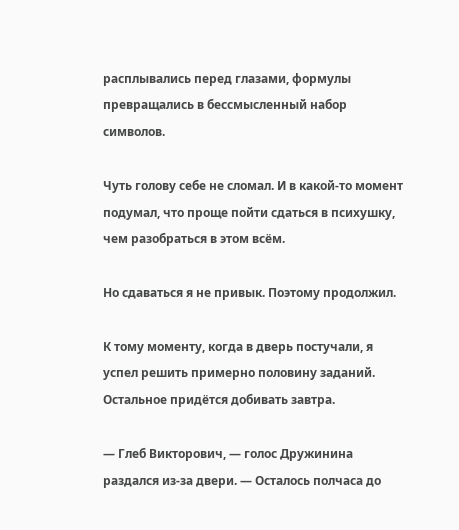расплывались перед глазами, формулы превращались в бессмысленный набор символов.

Чуть голову себе не сломал. И в какой-то момент подумал, что проще пойти сдаться в психушку, чем разобраться в этом всём.

Но сдаваться я не привык. Поэтому продолжил.

К тому моменту, когда в дверь постучали, я успел решить примерно половину заданий. Остальное придётся добивать завтра.

— Глеб Викторович, — голос Дружинина раздался из-за двери. — Осталось полчаса до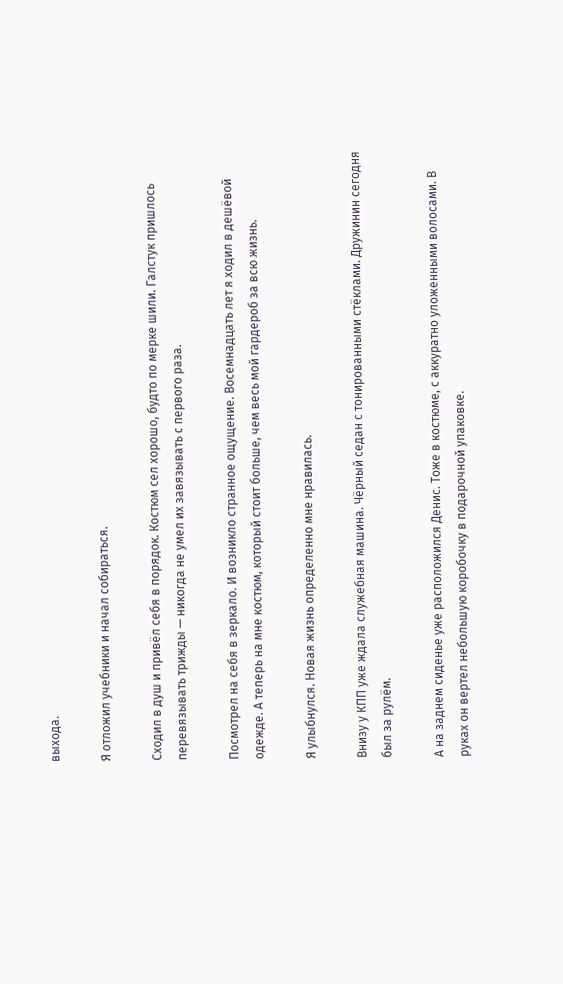выхода.

Я отложил учебники и начал собираться.

Сходил в душ и привёл себя в порядок. Костюм сел хорошо, будто по мерке шили. Галстук пришлось перевязывать трижды — никогда не умел их завязывать с первого раза.

Посмотрел на себя в зеркало. И возникло странное ощущение. Восемнадцать лет я ходил в дешёвой одежде. А теперь на мне костюм, который стоит больше, чем весь мой гардероб за всю жизнь.

Я улыбнулся. Новая жизнь определенно мне нравилась.

Внизу у КПП уже ждала служебная машина. Чёрный седан с тонированными стёклами. Дружинин сегодня был за рулём.

А на заднем сиденье уже расположился Денис. Тоже в костюме, с аккуратно уложенными волосами. В руках он вертел небольшую коробочку в подарочной упаковке.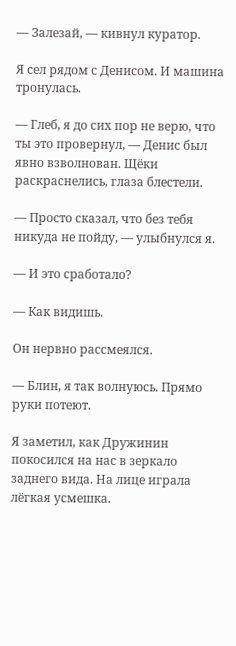— Залезай, — кивнул куратор.

Я сел рядом с Денисом. И машина тронулась.

— Глеб, я до сих пор не верю, что ты это провернул, — Денис был явно взволнован. Щёки раскраснелись, глаза блестели.

— Просто сказал, что без тебя никуда не пойду, — улыбнулся я.

— И это сработало?

— Как видишь.

Он нервно рассмеялся.

— Блин, я так волнуюсь. Прямо руки потеют.

Я заметил, как Дружинин покосился на нас в зеркало заднего вида. На лице играла лёгкая усмешка.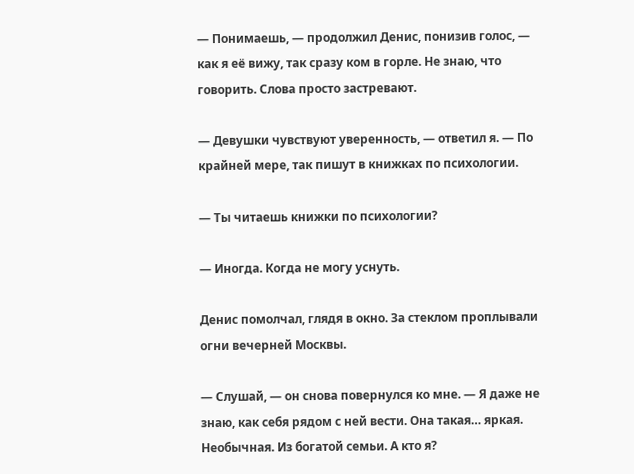— Понимаешь, — продолжил Денис, понизив голос, — как я её вижу, так сразу ком в горле. Не знаю, что говорить. Слова просто застревают.

— Девушки чувствуют уверенность, — ответил я. — По крайней мере, так пишут в книжках по психологии.

— Ты читаешь книжки по психологии?

— Иногда. Когда не могу уснуть.

Денис помолчал, глядя в окно. За стеклом проплывали огни вечерней Москвы.

— Слушай, — он снова повернулся ко мне. — Я даже не знаю, как себя рядом с ней вести. Она такая… яркая. Необычная. Из богатой семьи. А кто я?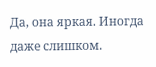Да, она яркая. Иногда даже слишком.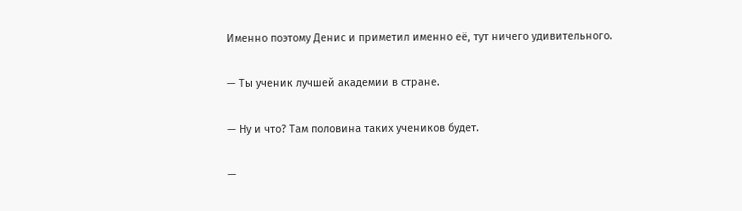Именно поэтому Денис и приметил именно её, тут ничего удивительного.

— Ты ученик лучшей академии в стране.

— Ну и что? Там половина таких учеников будет.

—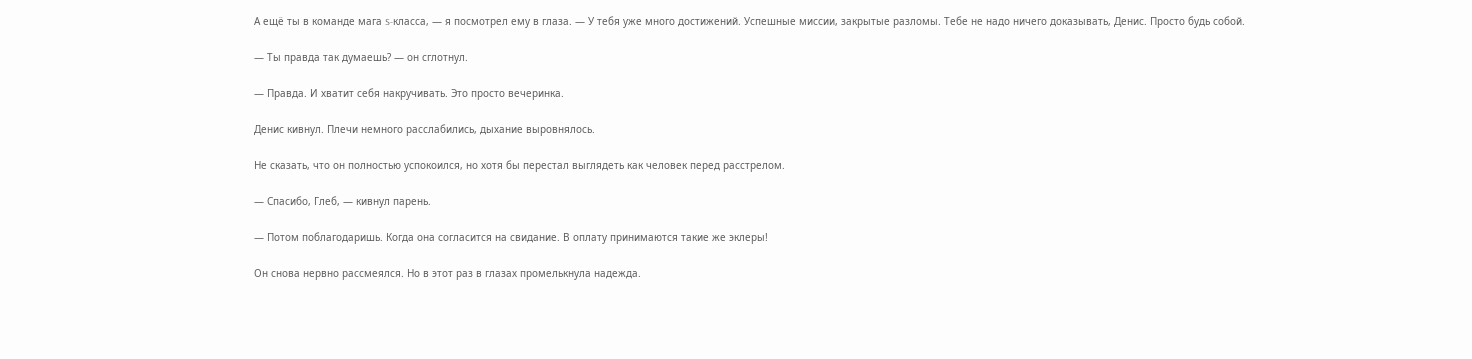А ещё ты в команде мага S-класса, — я посмотрел ему в глаза. — У тебя уже много достижений. Успешные миссии, закрытые разломы. Тебе не надо ничего доказывать, Денис. Просто будь собой.

— Ты правда так думаешь? — он сглотнул.

— Правда. И хватит себя накручивать. Это просто вечеринка.

Денис кивнул. Плечи немного расслабились, дыхание выровнялось.

Не сказать, что он полностью успокоился, но хотя бы перестал выглядеть как человек перед расстрелом.

— Спасибо, Глеб, — кивнул парень.

— Потом поблагодаришь. Когда она согласится на свидание. В оплату принимаются такие же эклеры!

Он снова нервно рассмеялся. Но в этот раз в глазах промелькнула надежда.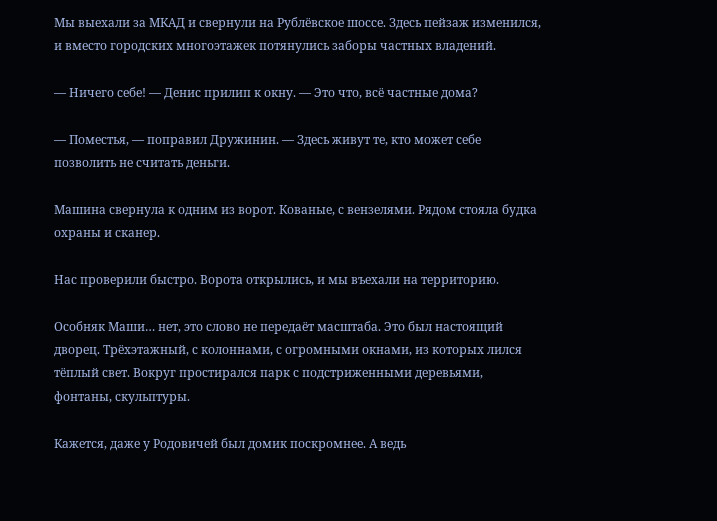Мы выехали за МКАД и свернули на Рублёвское шоссе. Здесь пейзаж изменился, и вместо городских многоэтажек потянулись заборы частных владений.

— Ничего себе! — Денис прилип к окну. — Это что, всё частные дома?

— Поместья, — поправил Дружинин. — Здесь живут те, кто может себе позволить не считать деньги.

Машина свернула к одним из ворот. Кованые, с вензелями. Рядом стояла будка охраны и сканер.

Нас проверили быстро. Ворота открылись, и мы въехали на территорию.

Особняк Маши… нет, это слово не передаёт масштаба. Это был настоящий дворец. Трёхэтажный, с колоннами, с огромными окнами, из которых лился тёплый свет. Вокруг простирался парк с подстриженными деревьями, фонтаны, скульптуры.

Кажется, даже у Родовичей был домик поскромнее. А ведь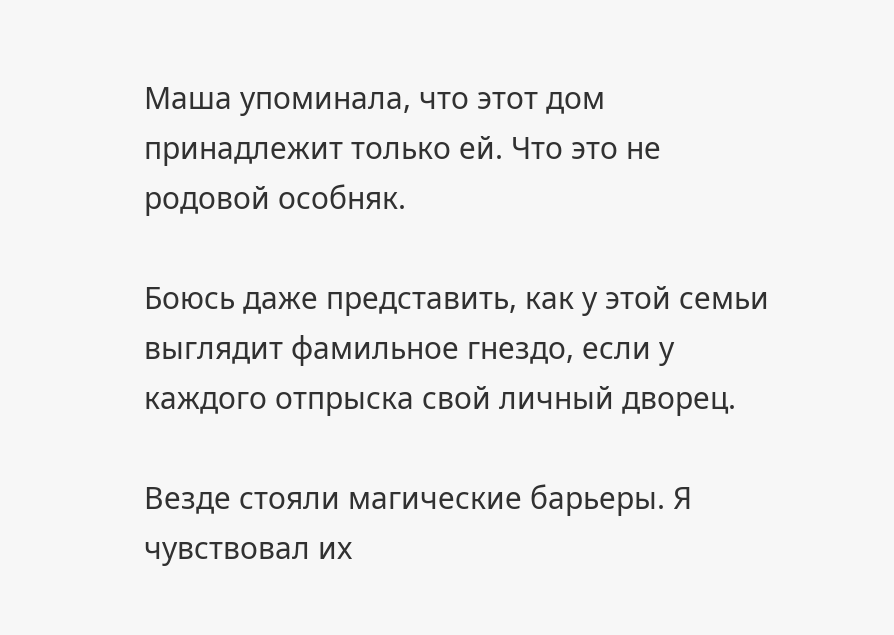Маша упоминала, что этот дом принадлежит только ей. Что это не родовой особняк.

Боюсь даже представить, как у этой семьи выглядит фамильное гнездо, если у каждого отпрыска свой личный дворец.

Везде стояли магические барьеры. Я чувствовал их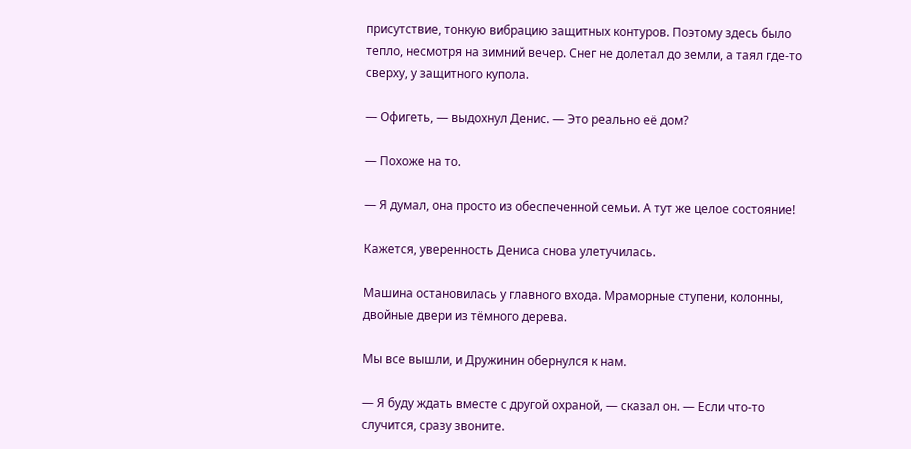присутствие, тонкую вибрацию защитных контуров. Поэтому здесь было тепло, несмотря на зимний вечер. Снег не долетал до земли, а таял где-то сверху, у защитного купола.

— Офигеть, — выдохнул Денис. — Это реально её дом?

— Похоже на то.

— Я думал, она просто из обеспеченной семьи. А тут же целое состояние!

Кажется, уверенность Дениса снова улетучилась.

Машина остановилась у главного входа. Мраморные ступени, колонны, двойные двери из тёмного дерева.

Мы все вышли, и Дружинин обернулся к нам.

— Я буду ждать вместе с другой охраной, — сказал он. — Если что-то случится, сразу звоните.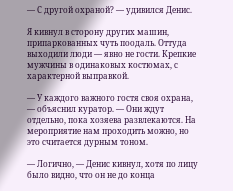— С другой охраной? — удивился Денис.

Я кивнул в сторону других машин, припаркованных чуть поодаль. Оттуда выходили люди — явно не гости. Крепкие мужчины в одинаковых костюмах, с характерной выправкой.

— У каждого важного гостя своя охрана, — объяснил куратор. — Они ждут отдельно, пока хозяева развлекаются. На мероприятие нам проходить можно, но это считается дурным тоном.

— Логично, — Денис кивнул, хотя по лицу было видно, что он не до конца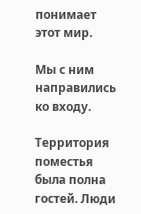понимает этот мир.

Мы с ним направились ко входу.

Территория поместья была полна гостей. Люди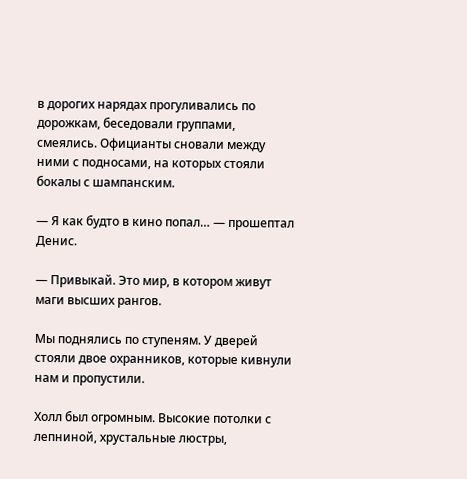в дорогих нарядах прогуливались по дорожкам, беседовали группами, смеялись. Официанты сновали между ними с подносами, на которых стояли бокалы с шампанским.

— Я как будто в кино попал… — прошептал Денис.

— Привыкай. Это мир, в котором живут маги высших рангов.

Мы поднялись по ступеням. У дверей стояли двое охранников, которые кивнули нам и пропустили.

Холл был огромным. Высокие потолки с лепниной, хрустальные люстры,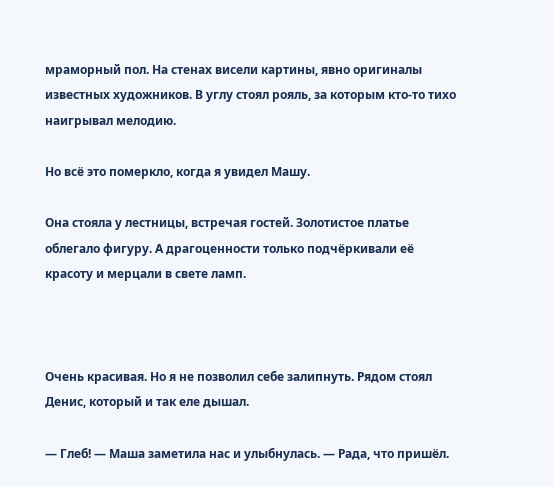мраморный пол. На стенах висели картины, явно оригиналы известных художников. В углу стоял рояль, за которым кто-то тихо наигрывал мелодию.

Но всё это померкло, когда я увидел Машу.

Она стояла у лестницы, встречая гостей. Золотистое платье облегало фигуру. А драгоценности только подчёркивали её красоту и мерцали в свете ламп.



Очень красивая. Но я не позволил себе залипнуть. Рядом стоял Денис, который и так еле дышал.

— Глеб! — Маша заметила нас и улыбнулась. — Рада, что пришёл.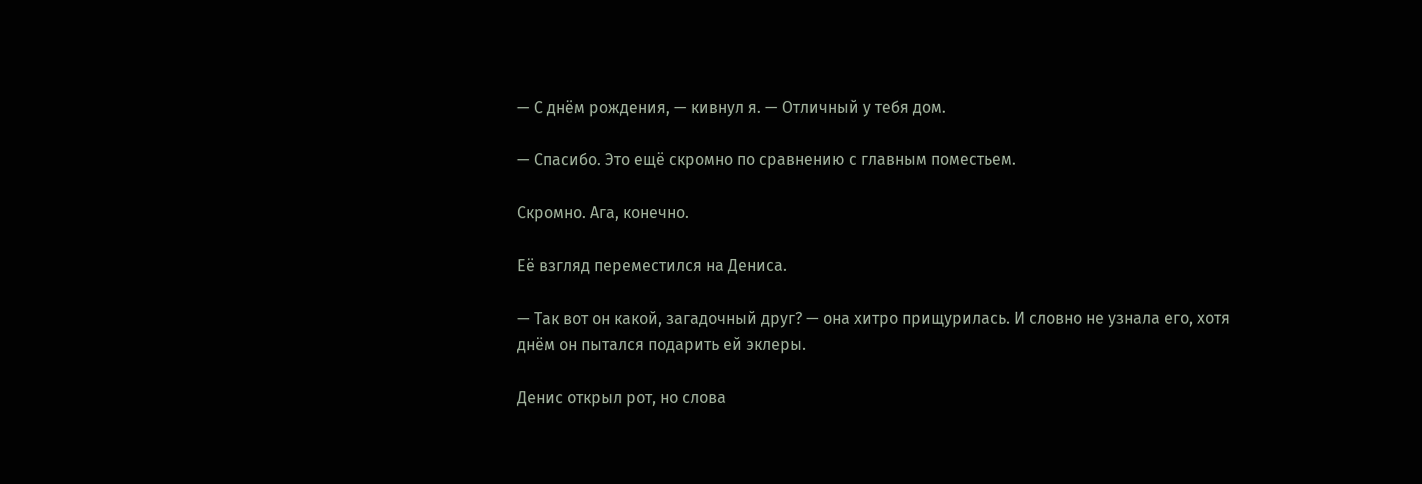— С днём рождения, — кивнул я. — Отличный у тебя дом.

— Спасибо. Это ещё скромно по сравнению с главным поместьем.

Скромно. Ага, конечно.

Её взгляд переместился на Дениса.

— Так вот он какой, загадочный друг? — она хитро прищурилась. И словно не узнала его, хотя днём он пытался подарить ей эклеры.

Денис открыл рот, но слова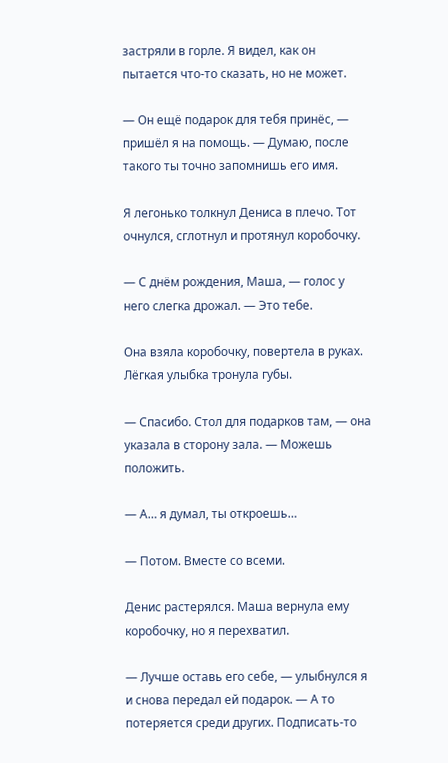застряли в горле. Я видел, как он пытается что-то сказать, но не может.

— Он ещё подарок для тебя принёс, — пришёл я на помощь. — Думаю, после такого ты точно запомнишь его имя.

Я легонько толкнул Дениса в плечо. Тот очнулся, сглотнул и протянул коробочку.

— С днём рождения, Маша, — голос у него слегка дрожал. — Это тебе.

Она взяла коробочку, повертела в руках. Лёгкая улыбка тронула губы.

— Спасибо. Стол для подарков там, — она указала в сторону зала. — Можешь положить.

— А… я думал, ты откроешь…

— Потом. Вместе со всеми.

Денис растерялся. Маша вернула ему коробочку, но я перехватил.

— Лучше оставь его себе, — улыбнулся я и снова передал ей подарок. — А то потеряется среди других. Подписать-то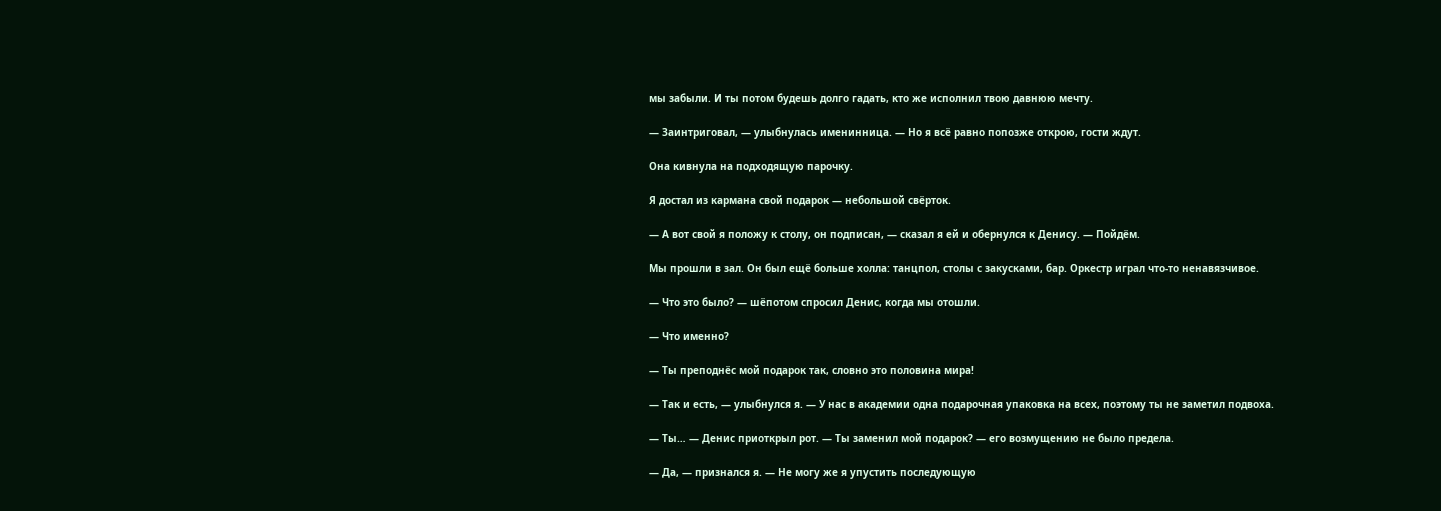мы забыли. И ты потом будешь долго гадать, кто же исполнил твою давнюю мечту.

— Заинтриговал, — улыбнулась именинница. — Но я всё равно попозже открою, гости ждут.

Она кивнула на подходящую парочку.

Я достал из кармана свой подарок — небольшой свёрток.

— А вот свой я положу к столу, он подписан, — сказал я ей и обернулся к Денису. — Пойдём.

Мы прошли в зал. Он был ещё больше холла: танцпол, столы с закусками, бар. Оркестр играл что-то ненавязчивое.

— Что это было? — шёпотом спросил Денис, когда мы отошли.

— Что именно?

— Ты преподнёс мой подарок так, словно это половина мира!

— Так и есть, — улыбнулся я. — У нас в академии одна подарочная упаковка на всех, поэтому ты не заметил подвоха.

— Ты… — Денис приоткрыл рот. — Ты заменил мой подарок? — его возмущению не было предела.

— Да, — признался я. — Не могу же я упустить последующую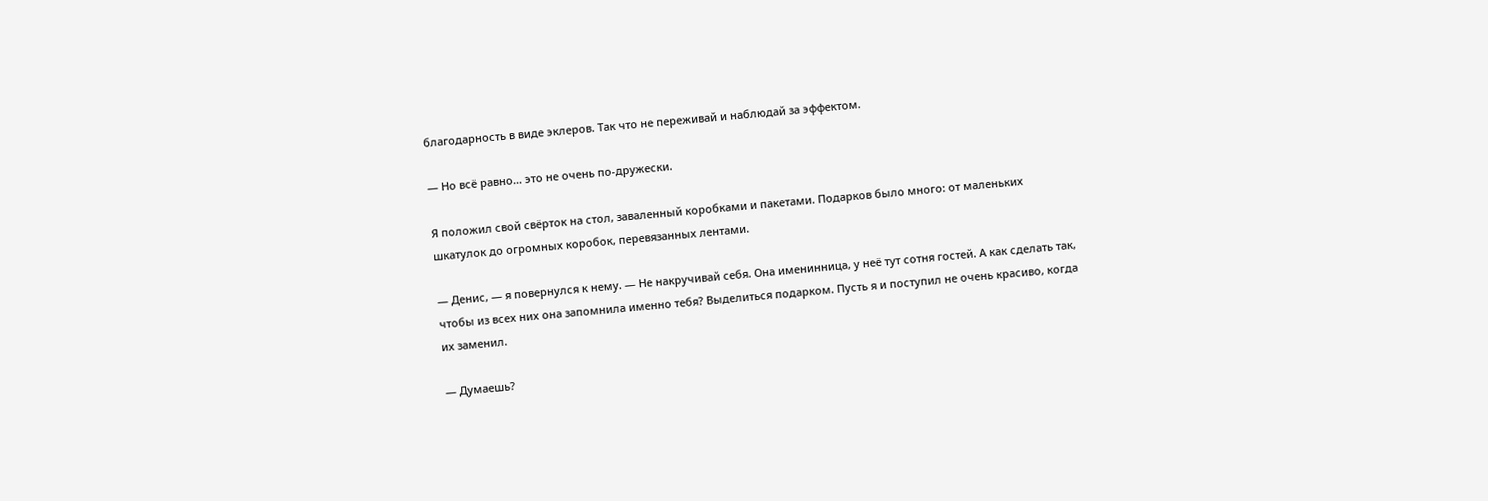благодарность в виде эклеров. Так что не переживай и наблюдай за эффектом.

— Но всё равно… это не очень по-дружески.

Я положил свой свёрток на стол, заваленный коробками и пакетами. Подарков было много: от маленьких шкатулок до огромных коробок, перевязанных лентами.

— Денис, — я повернулся к нему. — Не накручивай себя. Она именинница, у неё тут сотня гостей. А как сделать так, чтобы из всех них она запомнила именно тебя? Выделиться подарком. Пусть я и поступил не очень красиво, когда их заменил.

— Думаешь?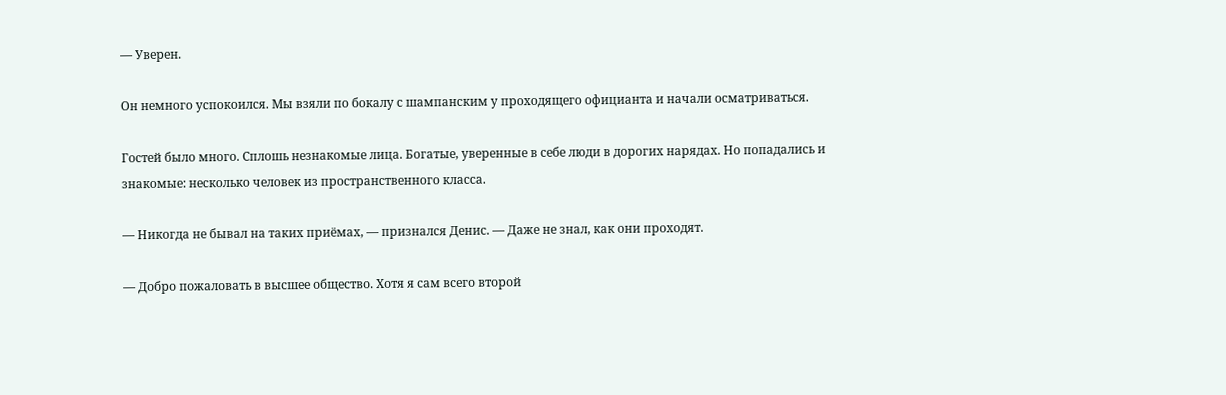— Уверен.

Он немного успокоился. Мы взяли по бокалу с шампанским у проходящего официанта и начали осматриваться.

Гостей было много. Сплошь незнакомые лица. Богатые, уверенные в себе люди в дорогих нарядах. Но попадались и знакомые: несколько человек из пространственного класса.

— Никогда не бывал на таких приёмах, — признался Денис. — Даже не знал, как они проходят.

— Добро пожаловать в высшее общество. Хотя я сам всего второй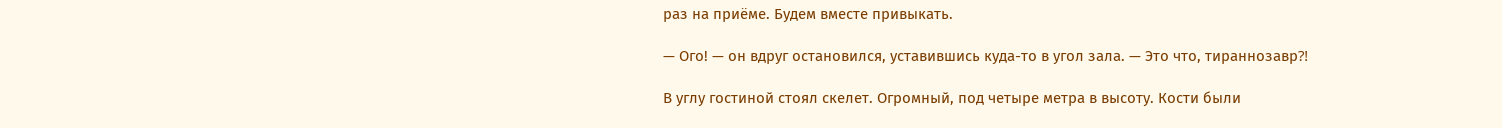раз на приёме. Будем вместе привыкать.

— Ого! — он вдруг остановился, уставившись куда-то в угол зала. — Это что, тираннозавр⁈

В углу гостиной стоял скелет. Огромный, под четыре метра в высоту. Кости были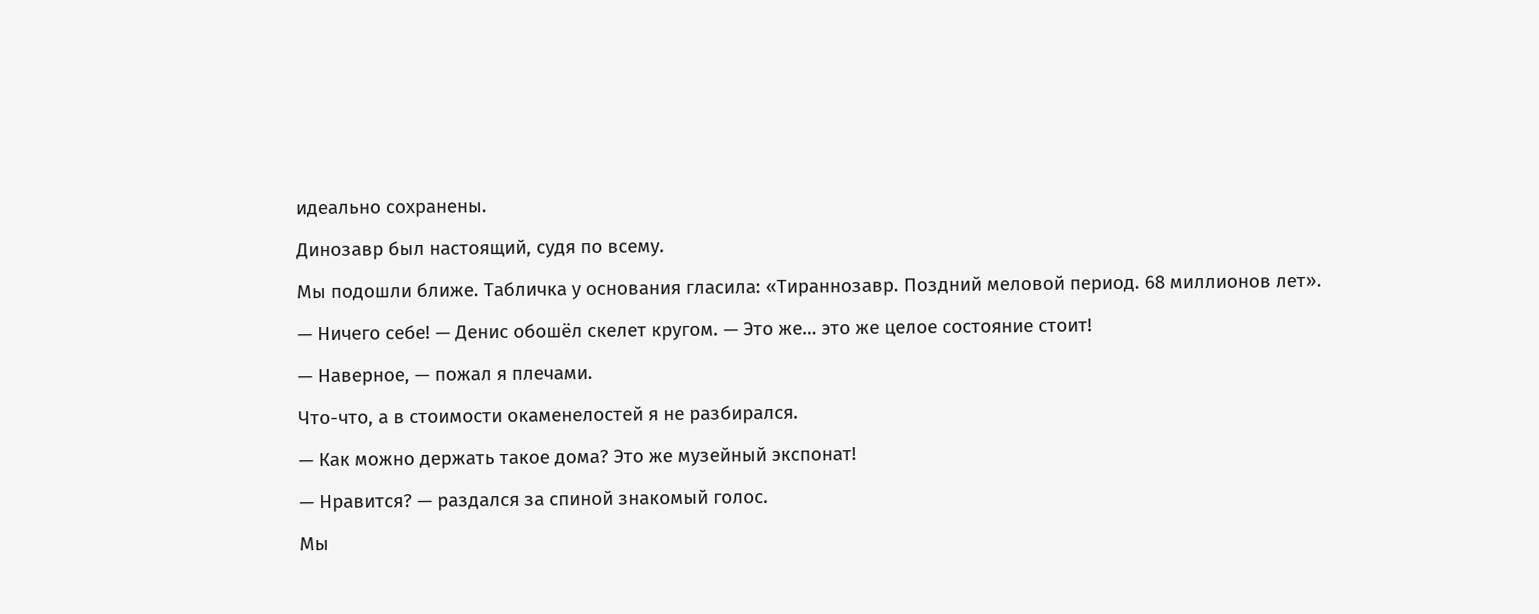идеально сохранены.

Динозавр был настоящий, судя по всему.

Мы подошли ближе. Табличка у основания гласила: «Тираннозавр. Поздний меловой период. 68 миллионов лет».

— Ничего себе! — Денис обошёл скелет кругом. — Это же… это же целое состояние стоит!

— Наверное, — пожал я плечами.

Что-что, а в стоимости окаменелостей я не разбирался.

— Как можно держать такое дома? Это же музейный экспонат!

— Нравится? — раздался за спиной знакомый голос.

Мы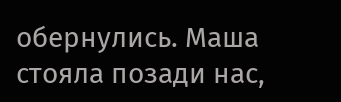обернулись. Маша стояла позади нас,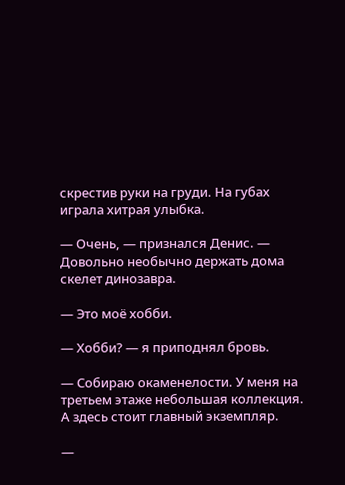скрестив руки на груди. На губах играла хитрая улыбка.

— Очень, — признался Денис. — Довольно необычно держать дома скелет динозавра.

— Это моё хобби.

— Хобби? — я приподнял бровь.

— Собираю окаменелости. У меня на третьем этаже небольшая коллекция. А здесь стоит главный экземпляр.

—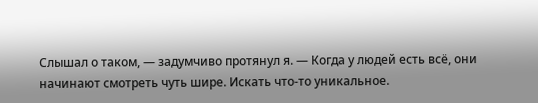Слышал о таком, — задумчиво протянул я. — Когда у людей есть всё, они начинают смотреть чуть шире. Искать что-то уникальное.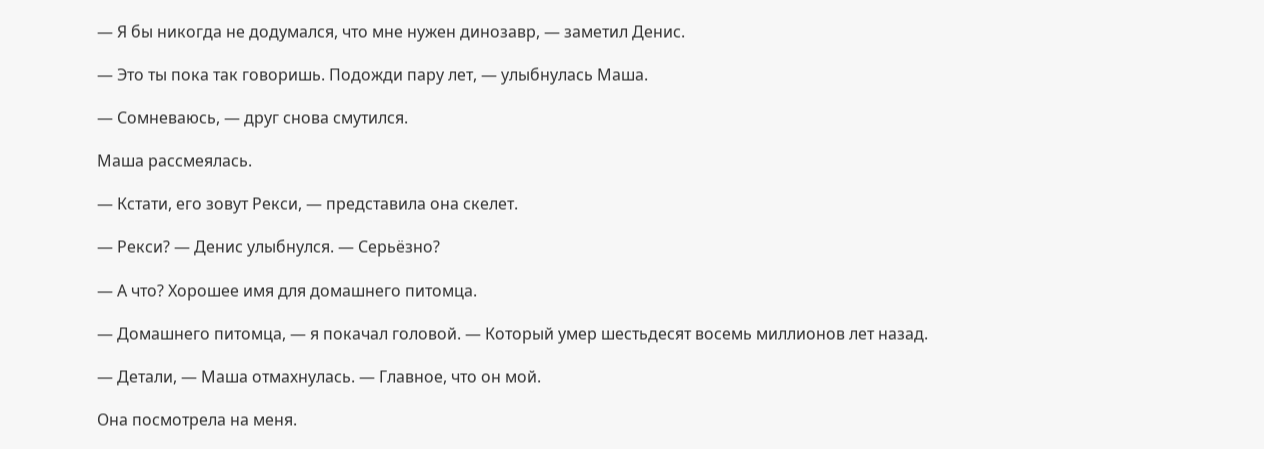— Я бы никогда не додумался, что мне нужен динозавр, — заметил Денис.

— Это ты пока так говоришь. Подожди пару лет, — улыбнулась Маша.

— Сомневаюсь, — друг снова смутился.

Маша рассмеялась.

— Кстати, его зовут Рекси, — представила она скелет.

— Рекси? — Денис улыбнулся. — Серьёзно?

— А что? Хорошее имя для домашнего питомца.

— Домашнего питомца, — я покачал головой. — Который умер шестьдесят восемь миллионов лет назад.

— Детали, — Маша отмахнулась. — Главное, что он мой.

Она посмотрела на меня.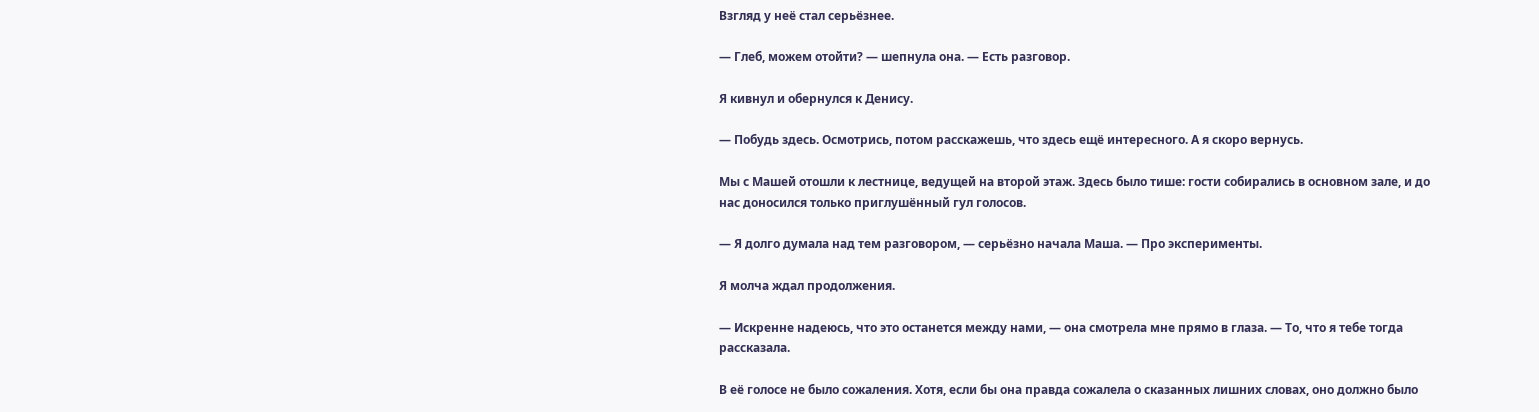Взгляд у неё стал серьёзнее.

— Глеб, можем отойти? — шепнула она. — Есть разговор.

Я кивнул и обернулся к Денису.

— Побудь здесь. Осмотрись, потом расскажешь, что здесь ещё интересного. А я скоро вернусь.

Мы с Машей отошли к лестнице, ведущей на второй этаж. Здесь было тише: гости собирались в основном зале, и до нас доносился только приглушённый гул голосов.

— Я долго думала над тем разговором, — серьёзно начала Маша. — Про эксперименты.

Я молча ждал продолжения.

— Искренне надеюсь, что это останется между нами, — она смотрела мне прямо в глаза. — То, что я тебе тогда рассказала.

В её голосе не было сожаления. Хотя, если бы она правда сожалела о сказанных лишних словах, оно должно было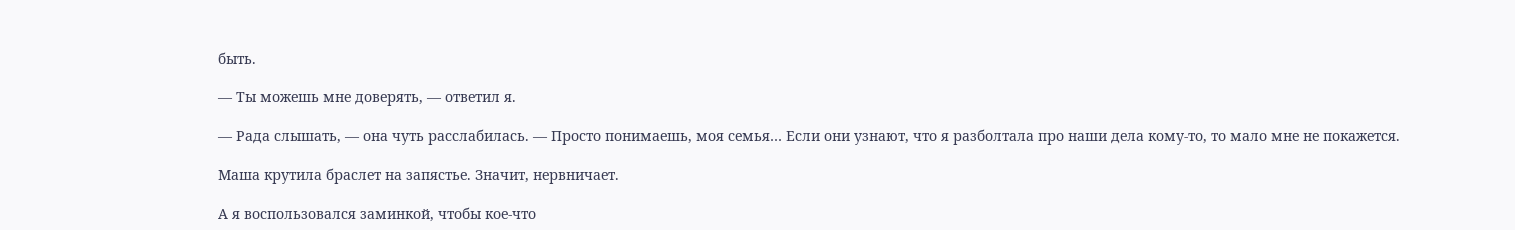быть.

— Ты можешь мне доверять, — ответил я.

— Рада слышать, — она чуть расслабилась. — Просто понимаешь, моя семья… Если они узнают, что я разболтала про наши дела кому-то, то мало мне не покажется.

Маша крутила браслет на запястье. Значит, нервничает.

А я воспользовался заминкой, чтобы кое-что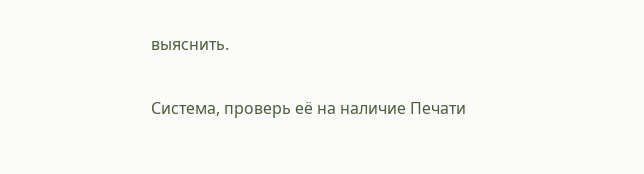выяснить.

Система, проверь её на наличие Печати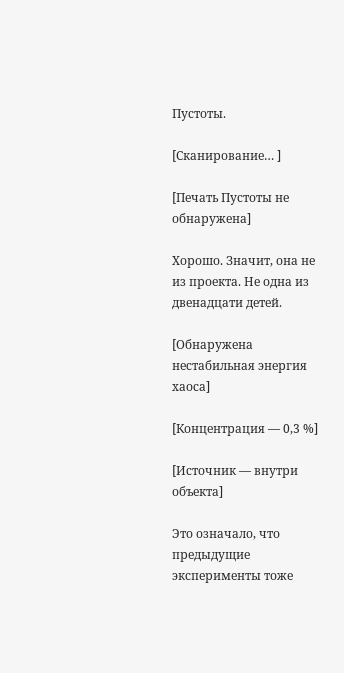Пустоты.

[Сканирование… ]

[Печать Пустоты не обнаружена]

Хорошо. Значит, она не из проекта. Не одна из двенадцати детей.

[Обнаружена нестабильная энергия хаоса]

[Концентрация — 0,3 %]

[Источник — внутри объекта]

Это означало, что предыдущие эксперименты тоже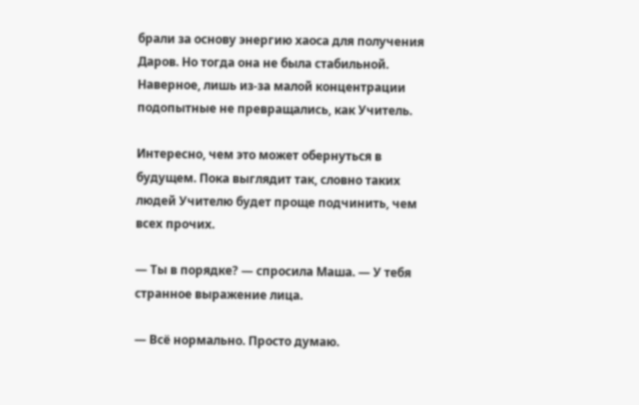брали за основу энергию хаоса для получения Даров. Но тогда она не была стабильной. Наверное, лишь из-за малой концентрации подопытные не превращались, как Учитель.

Интересно, чем это может обернуться в будущем. Пока выглядит так, словно таких людей Учителю будет проще подчинить, чем всех прочих.

— Ты в порядке? — спросила Маша. — У тебя странное выражение лица.

— Всё нормально. Просто думаю.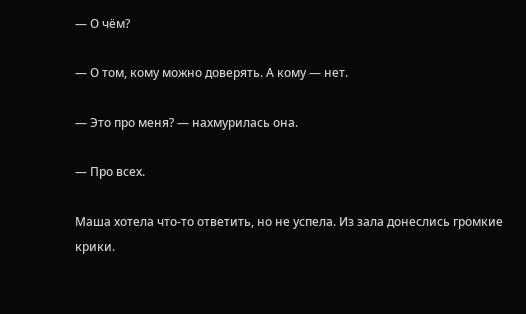— О чём?

— О том, кому можно доверять. А кому — нет.

— Это про меня? — нахмурилась она.

— Про всех.

Маша хотела что-то ответить, но не успела. Из зала донеслись громкие крики.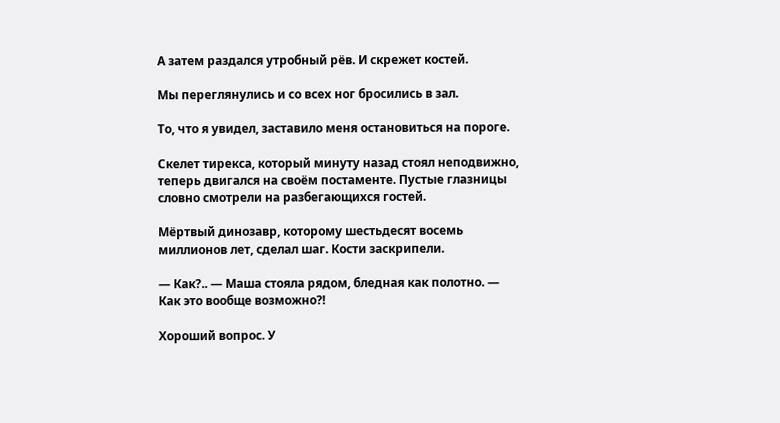А затем раздался утробный рёв. И скрежет костей.

Мы переглянулись и со всех ног бросились в зал.

То, что я увидел, заставило меня остановиться на пороге.

Скелет тирекса, который минуту назад стоял неподвижно, теперь двигался на своём постаменте. Пустые глазницы словно смотрели на разбегающихся гостей.

Мёртвый динозавр, которому шестьдесят восемь миллионов лет, сделал шаг. Кости заскрипели.

— Как?.. — Маша стояла рядом, бледная как полотно. — Как это вообще возможно⁈

Хороший вопрос. У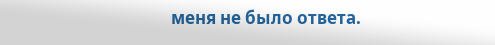меня не было ответа.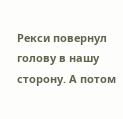Рекси повернул голову в нашу сторону. А потом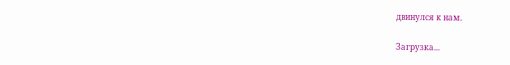двинулся к нам.

Загрузка...